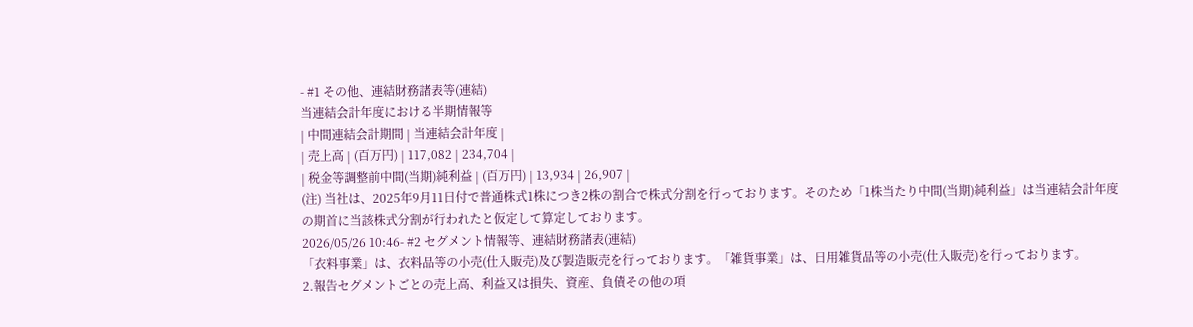- #1 その他、連結財務諸表等(連結)
当連結会計年度における半期情報等
| 中間連結会計期間 | 当連結会計年度 |
| 売上高 | (百万円) | 117,082 | 234,704 |
| 税金等調整前中間(当期)純利益 | (百万円) | 13,934 | 26,907 |
(注) 当社は、2025年9月11日付で普通株式1株につき2株の割合で株式分割を行っております。そのため「1株当たり中間(当期)純利益」は当連結会計年度の期首に当該株式分割が行われたと仮定して算定しております。
2026/05/26 10:46- #2 セグメント情報等、連結財務諸表(連結)
「衣料事業」は、衣料品等の小売(仕入販売)及び製造販売を行っております。「雑貨事業」は、日用雑貨品等の小売(仕入販売)を行っております。
2.報告セグメントごとの売上高、利益又は損失、資産、負債その他の項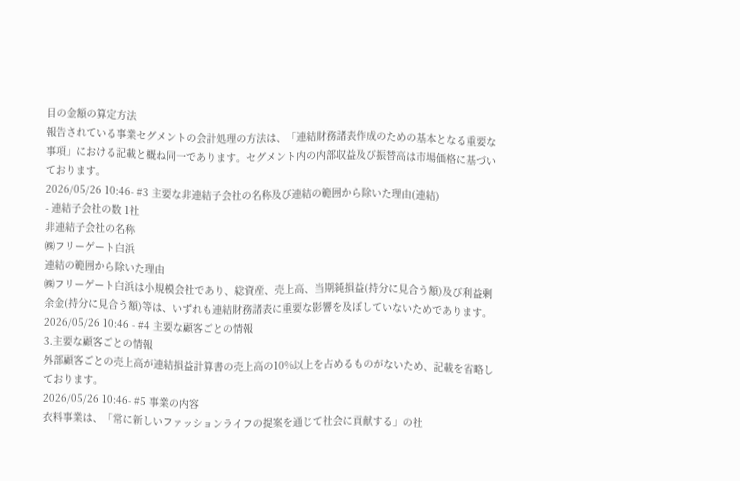目の金額の算定方法
報告されている事業セグメントの会計処理の方法は、「連結財務諸表作成のための基本となる重要な事項」における記載と概ね同一であります。セグメント内の内部収益及び振替高は市場価格に基づいております。
2026/05/26 10:46- #3 主要な非連結子会社の名称及び連結の範囲から除いた理由(連結)
- 連結子会社の数 1社
非連結子会社の名称
㈱フリーゲート白浜
連結の範囲から除いた理由
㈱フリーゲート白浜は小規模会社であり、総資産、売上高、当期純損益(持分に見合う額)及び利益剰余金(持分に見合う額)等は、いずれも連結財務諸表に重要な影響を及ぼしていないためであります。2026/05/26 10:46 - #4 主要な顧客ごとの情報
3.主要な顧客ごとの情報
外部顧客ごとの売上高が連結損益計算書の売上高の10%以上を占めるものがないため、記載を省略しております。
2026/05/26 10:46- #5 事業の内容
衣料事業は、「常に新しいファッションライフの提案を通じて社会に貢献する」の社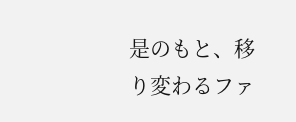是のもと、移り変わるファ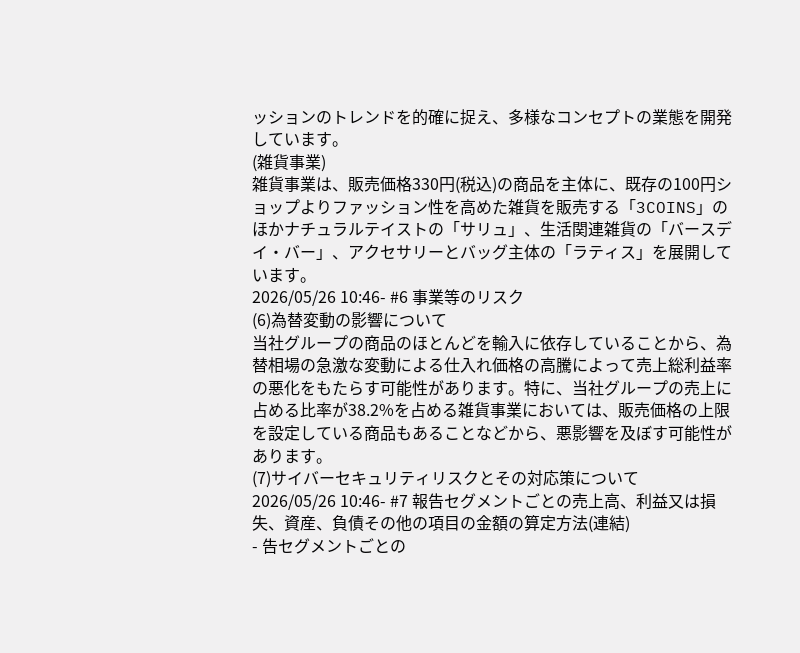ッションのトレンドを的確に捉え、多様なコンセプトの業態を開発しています。
(雑貨事業)
雑貨事業は、販売価格330円(税込)の商品を主体に、既存の100円ショップよりファッション性を高めた雑貨を販売する「3COINS」のほかナチュラルテイストの「サリュ」、生活関連雑貨の「バースデイ・バー」、アクセサリーとバッグ主体の「ラティス」を展開しています。
2026/05/26 10:46- #6 事業等のリスク
(6)為替変動の影響について
当社グループの商品のほとんどを輸入に依存していることから、為替相場の急激な変動による仕入れ価格の高騰によって売上総利益率の悪化をもたらす可能性があります。特に、当社グループの売上に占める比率が38.2%を占める雑貨事業においては、販売価格の上限を設定している商品もあることなどから、悪影響を及ぼす可能性があります。
(7)サイバーセキュリティリスクとその対応策について
2026/05/26 10:46- #7 報告セグメントごとの売上高、利益又は損失、資産、負債その他の項目の金額の算定方法(連結)
- 告セグメントごとの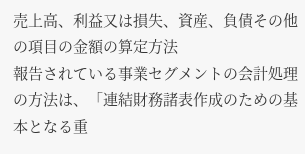売上高、利益又は損失、資産、負債その他の項目の金額の算定方法
報告されている事業セグメントの会計処理の方法は、「連結財務諸表作成のための基本となる重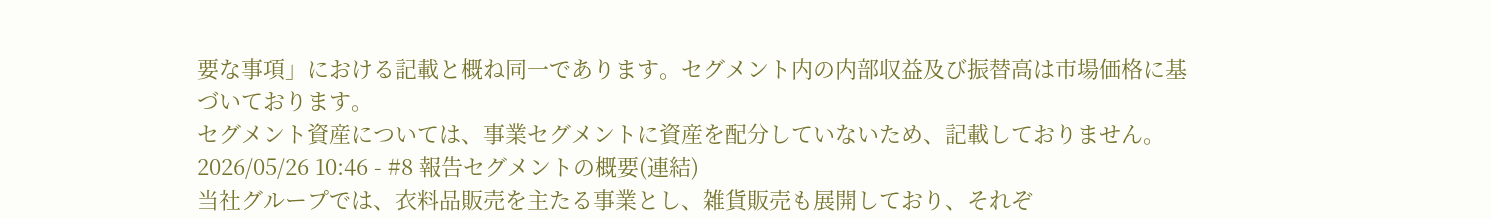要な事項」における記載と概ね同一であります。セグメント内の内部収益及び振替高は市場価格に基づいております。
セグメント資産については、事業セグメントに資産を配分していないため、記載しておりません。2026/05/26 10:46 - #8 報告セグメントの概要(連結)
当社グループでは、衣料品販売を主たる事業とし、雑貨販売も展開しており、それぞ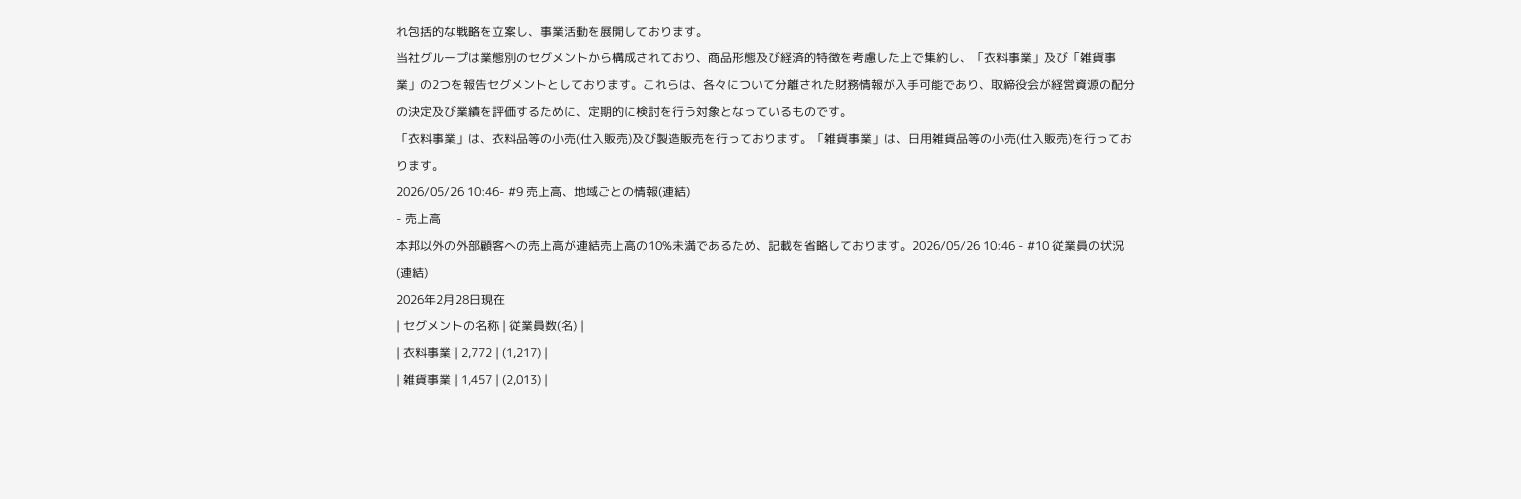れ包括的な戦略を立案し、事業活動を展開しております。
当社グループは業態別のセグメントから構成されており、商品形態及び経済的特徴を考慮した上で集約し、「衣料事業」及び「雑貨事業」の2つを報告セグメントとしております。これらは、各々について分離された財務情報が入手可能であり、取締役会が経営資源の配分の決定及び業績を評価するために、定期的に検討を行う対象となっているものです。
「衣料事業」は、衣料品等の小売(仕入販売)及び製造販売を行っております。「雑貨事業」は、日用雑貨品等の小売(仕入販売)を行っております。
2026/05/26 10:46- #9 売上高、地域ごとの情報(連結)
- 売上高
本邦以外の外部顧客への売上高が連結売上高の10%未満であるため、記載を省略しております。2026/05/26 10:46 - #10 従業員の状況(連結)
2026年2月28日現在
| セグメントの名称 | 従業員数(名) |
| 衣料事業 | 2,772 | (1,217) |
| 雑貨事業 | 1,457 | (2,013) |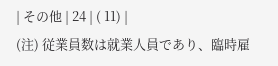| その他 | 24 | ( 11) |
(注) 従業員数は就業人員であり、臨時雇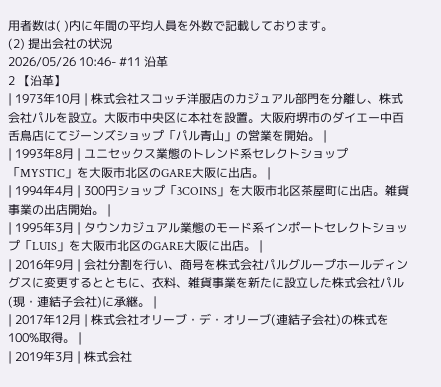用者数は( )内に年間の平均人員を外数で記載しております。
(2) 提出会社の状況
2026/05/26 10:46- #11 沿革
2 【沿革】
| 1973年10月 | 株式会社スコッチ洋服店のカジュアル部門を分離し、株式会社パルを設立。大阪市中央区に本社を設置。大阪府堺市のダイエー中百舌鳥店にてジーンズショップ「パル青山」の営業を開始。 |
| 1993年8月 | ユニセックス業態のトレンド系セレクトショップ「MYSTIC」を大阪市北区のGARE大阪に出店。 |
| 1994年4月 | 300円ショップ「3COINS」を大阪市北区茶屋町に出店。雑貨事業の出店開始。 |
| 1995年3月 | タウンカジュアル業態のモード系インポートセレクトショップ「LUIS」を大阪市北区のGARE大阪に出店。 |
| 2016年9月 | 会社分割を行い、商号を株式会社パルグループホールディングスに変更するとともに、衣料、雑貨事業を新たに設立した株式会社パル(現・連結子会社)に承継。 |
| 2017年12月 | 株式会社オリーブ・デ・オリーブ(連結子会社)の株式を100%取得。 |
| 2019年3月 | 株式会社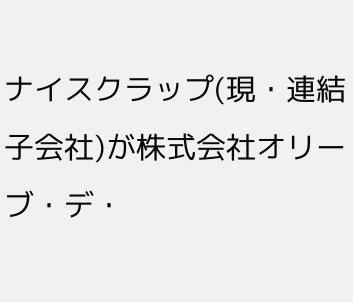ナイスクラップ(現・連結子会社)が株式会社オリーブ・デ・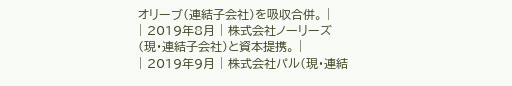オリーブ(連結子会社)を吸収合併。 |
| 2019年8月 | 株式会社ノーリーズ(現・連結子会社)と資本提携。 |
| 2019年9月 | 株式会社パル(現・連結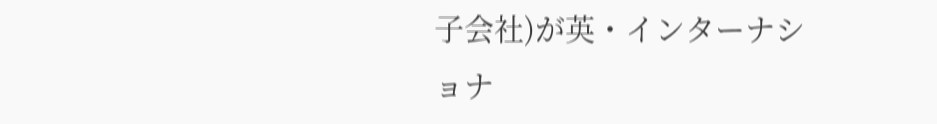子会社)が英・インターナショナ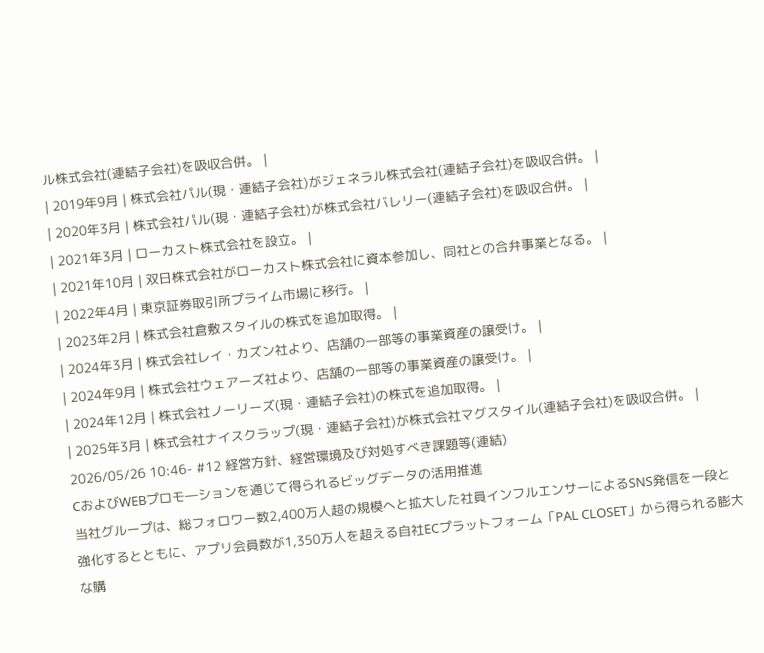ル株式会社(連結子会社)を吸収合併。 |
| 2019年9月 | 株式会社パル(現・連結子会社)がジェネラル株式会社(連結子会社)を吸収合併。 |
| 2020年3月 | 株式会社パル(現・連結子会社)が株式会社バレリー(連結子会社)を吸収合併。 |
| 2021年3月 | ローカスト株式会社を設立。 |
| 2021年10月 | 双日株式会社がローカスト株式会社に資本参加し、同社との合弁事業となる。 |
| 2022年4月 | 東京証券取引所プライム市場に移行。 |
| 2023年2月 | 株式会社倉敷スタイルの株式を追加取得。 |
| 2024年3月 | 株式会社レイ・カズン社より、店舗の一部等の事業資産の譲受け。 |
| 2024年9月 | 株式会社ウェアーズ社より、店舗の一部等の事業資産の譲受け。 |
| 2024年12月 | 株式会社ノーリーズ(現・連結子会社)の株式を追加取得。 |
| 2025年3月 | 株式会社ナイスクラップ(現・連結子会社)が株式会社マグスタイル(連結子会社)を吸収合併。 |
2026/05/26 10:46- #12 経営方針、経営環境及び対処すべき課題等(連結)
CおよびWEBプロモ―ションを通じて得られるビッグデータの活用推進
当社グループは、総フォロワー数2,400万人超の規模へと拡大した社員インフルエンサーによるSNS発信を一段と強化するとともに、アプリ会員数が1,350万人を超える自社ECプラットフォーム「PAL CLOSET」から得られる膨大な購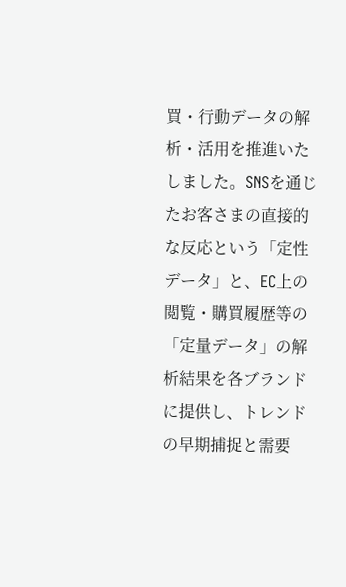買・行動データの解析・活用を推進いたしました。SNSを通じたお客さまの直接的な反応という「定性データ」と、EC上の閲覧・購買履歴等の「定量データ」の解析結果を各ブランドに提供し、トレンドの早期捕捉と需要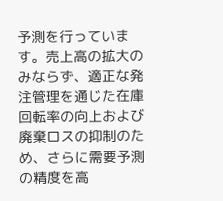予測を行っています。売上高の拡大のみならず、適正な発注管理を通じた在庫回転率の向上および廃棄ロスの抑制のため、さらに需要予測の精度を高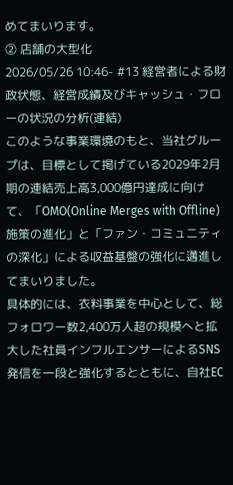めてまいります。
② 店舗の大型化
2026/05/26 10:46- #13 経営者による財政状態、経営成績及びキャッシュ・フローの状況の分析(連結)
このような事業環境のもと、当社グループは、目標として掲げている2029年2月期の連結売上高3,000億円達成に向けて、「OMO(Online Merges with Offline)施策の進化」と「ファン・コミュニティの深化」による収益基盤の強化に邁進してまいりました。
具体的には、衣料事業を中心として、総フォロワー数2,400万人超の規模へと拡大した社員インフルエンサーによるSNS発信を一段と強化するとともに、自社EC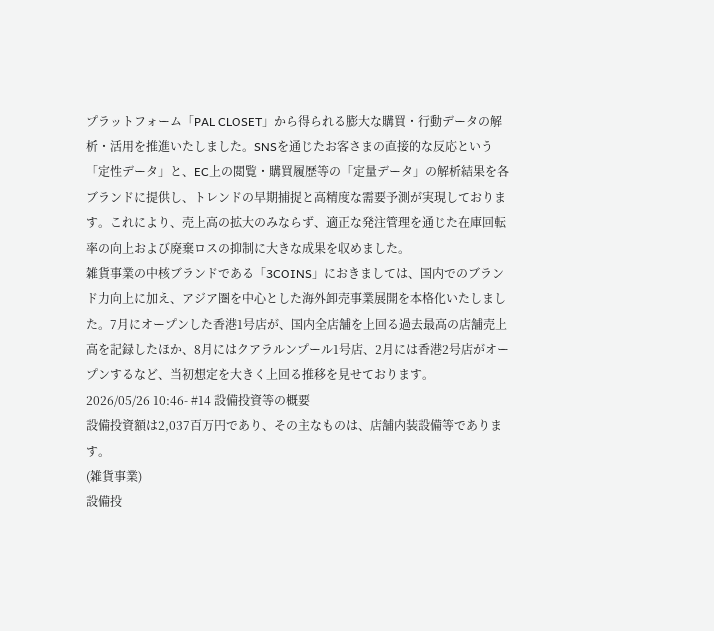プラットフォーム「PAL CLOSET」から得られる膨大な購買・行動データの解析・活用を推進いたしました。SNSを通じたお客さまの直接的な反応という「定性データ」と、EC上の閲覧・購買履歴等の「定量データ」の解析結果を各ブランドに提供し、トレンドの早期捕捉と高精度な需要予測が実現しております。これにより、売上高の拡大のみならず、適正な発注管理を通じた在庫回転率の向上および廃棄ロスの抑制に大きな成果を収めました。
雑貨事業の中核ブランドである「3COINS」におきましては、国内でのブランド力向上に加え、アジア圏を中心とした海外卸売事業展開を本格化いたしました。7月にオープンした香港1号店が、国内全店舗を上回る過去最高の店舗売上高を記録したほか、8月にはクアラルンプール1号店、2月には香港2号店がオープンするなど、当初想定を大きく上回る推移を見せております。
2026/05/26 10:46- #14 設備投資等の概要
設備投資額は2,037百万円であり、その主なものは、店舗内装設備等であります。
(雑貨事業)
設備投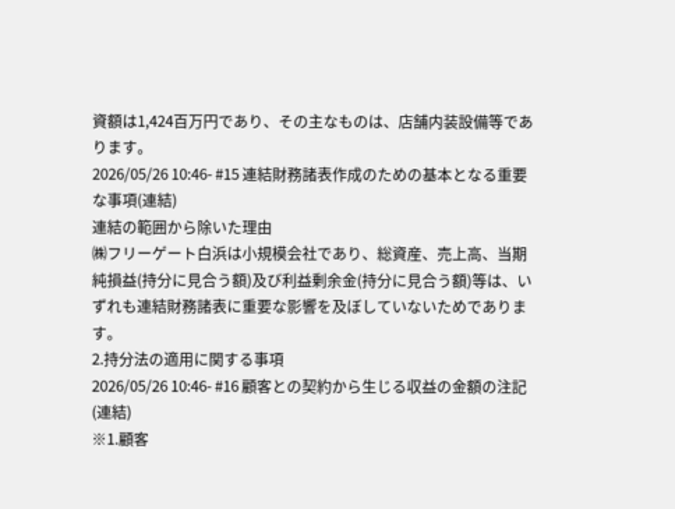資額は1,424百万円であり、その主なものは、店舗内装設備等であります。
2026/05/26 10:46- #15 連結財務諸表作成のための基本となる重要な事項(連結)
連結の範囲から除いた理由
㈱フリーゲート白浜は小規模会社であり、総資産、売上高、当期純損益(持分に見合う額)及び利益剰余金(持分に見合う額)等は、いずれも連結財務諸表に重要な影響を及ぼしていないためであります。
2.持分法の適用に関する事項
2026/05/26 10:46- #16 顧客との契約から生じる収益の金額の注記(連結)
※1.顧客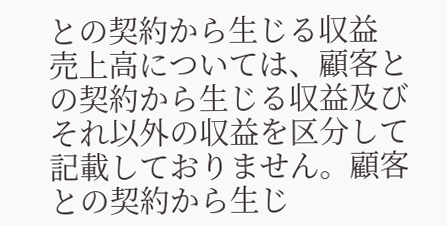との契約から生じる収益
売上高については、顧客との契約から生じる収益及びそれ以外の収益を区分して記載しておりません。顧客との契約から生じ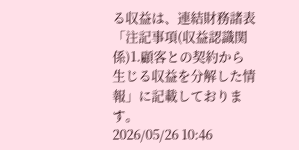る収益は、連結財務諸表「注記事項(収益認識関係)1.顧客との契約から生じる収益を分解した情報」に記載しております。
2026/05/26 10:46